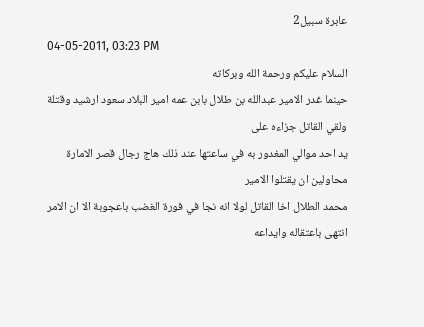عابرة سبيل2
04-05-2011, 03:23 PM
السلام عليكم ورحمة الله وبركاته
حينما غدر الامير عبدالله بن طلال بابن عمه امير البلاد سعود ارشيد وقتلة ولقي القاتل جزاءه على
يد احد موالي المغدور به في ساعتها عند ذلك هاج رجال قصر الامارة محاولين ان يقتلوا الامير
محمد الطلال اخا القاتل لولا انه نجا في فورة الغضب باعجوبة الا ان الامر انتهى باعتقاله وايداعه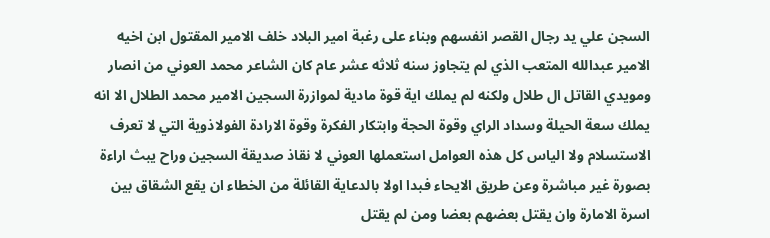السجن علي يد رجال القصر انفسهم وبناء على رغبة امير البلاد خلف الامير المقتول ابن اخيه
الامير عبدالله المتعب الذي لم يتجاوز سنه ثلاثه عشر عام كان الشاعر محمد العوني من انصار
ومويدي القاتل ال طلال ولكنه لم يملك اية قوة مادية لموازرة السجين الامير محمد الطلال الا انه
يملك سعة الحيلة وسداد الراي وقوة الحجة وابتكار الفكرة وقوة الارادة الفولاذوية التي لا تعرف
الاستسلام ولا الياس كل هذه العوامل استعملها العوني لا نقاذ صديقة السجين وراح يبث اراءة
بصورة غير مباشرة وعن طريق الايحاء فبدا اولا بالدعاية القائلة من الخطاء ان يقع الشقاق بين
اسرة الامارة وان يقتل بعضهم بعضا ومن لم يقتل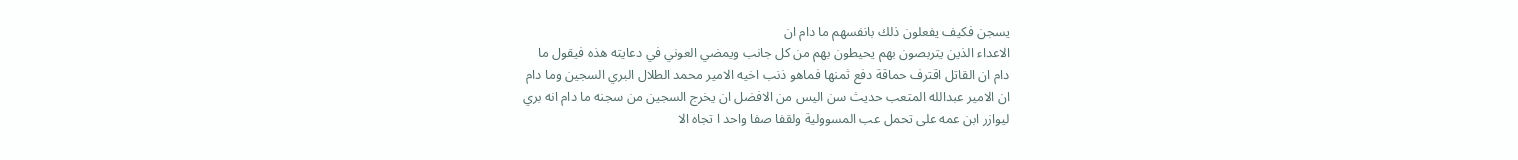يسجن فكيف يفعلون ذلك بانفسهم ما دام ان
الاعداء الذين يتربصون بهم يحيطون بهم من كل جانب ويمضي العوني في دعايته هذه فيقول ما
دام ان القاتل اقترف حماقة دفع ثمنها فماهو ذنب اخيه الامير محمد الطلال البري السجين وما دام
ان الامير عبدالله المتعب حديث سن اليس من الافضل ان يخرج السجين من سجنه ما دام انه بري
ليوازر ابن عمه على تحمل عب المسوولية ولقفا صفا واحد ا تجاه الا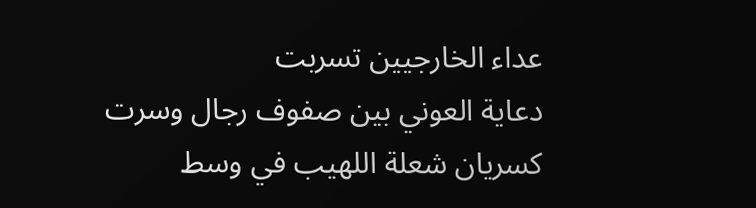عداء الخارجيين تسربت
دعاية العوني بين صفوف رجال وسرت كسريان شعلة اللهيب في وسط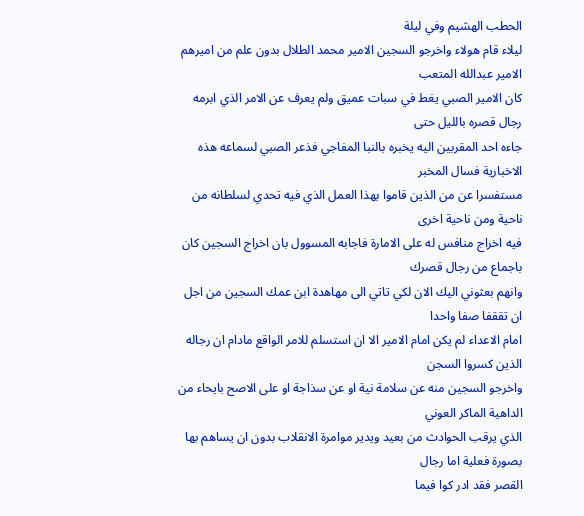الحطب الهشيم وفي ليلة
ليلاء قام هولاء واخرجو السجين الامير محمد الطلال بدون علم من اميرهم الامير عبدالله المتعب
كان الامير الصبي يغط في سبات عميق ولم يعرف عن الامر الذي ابرمه رجال قصره بالليل حتى
جاءه احد المقربين اليه يخبره بالنبا المفاجي فذعر الصبي لسماعه هذه الاخبارية فسال المخبر
مستفسرا عن من الذين قاموا بهذا العمل الذي فيه تحدي لسلطانه من ناحية ومن ناحية اخرى
فيه اخراج منافس له على الامارة فاجابه المسوول بان اخراج السجين كان باجماع من رجال قصرك
وانهم بعثوني اليك الان لكي تاتي الى مهاهدة ابن عمك السجين من اجل ان تققفا صفا واحدا
امام الاعداء لم يكن امام الامير الا ان استسلم للامر الواقع مادام ان رجاله الذين كسروا السجن
واخرجو السجين منه عن سلامة نية او عن سذاجة او على الاصح بايحاء من الداهية الماكر العوني
الذي يرقب الحوادث من بعيد ويدير موامرة الانقلاب بدون ان يساهم بها بصورة فعلية اما رجال
القصر فقد ادر كوا فيما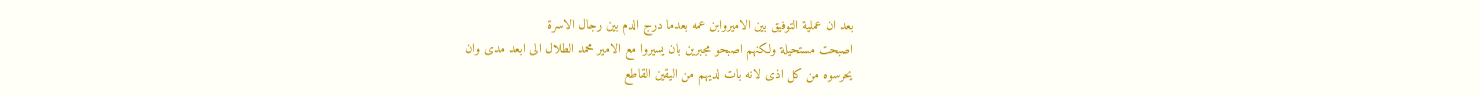بعد ان عملية التوفيق بين الاميروابن عمه بعدما درج الدم بين رجال الاسرة
اصبحت مستحيلة ولكنهم اصبحو مجبرين بان يسيروا مع الامير محمد الطلال الى ابعد مدى وان
يحرسوه من كل اذى لانه بات لديهم من اليقين القاطع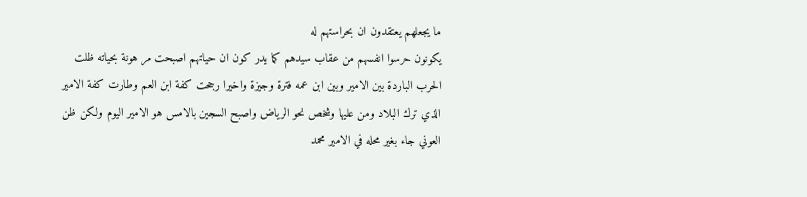ما يجعلهم يعتقدون ان بحراستهم له
يكونون حرسوا انفسهم من عقاب سيدهم كما يدر كون ان حياتهم اصبحت مر هونة بحياته ظلت
الحرب الباردة بين الامير وبين ابن عمه فترة وجيزة واخيرا رجحت كفة ابن العم وطارت كفة الامير
الذي ترك البلاد ومن عليها وشخص نحو الرياض واصبح السجين بالامس هو الامير اليوم ولكن ظن
العوني جاء بغير محله في الامير محمد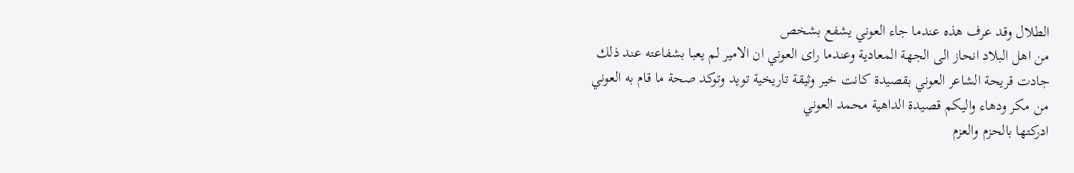الطلال وقد عرف هذه عندما جاء العوني يشفع بشخص
من اهل البلاد انحاز الى الجهة المعادية وعندما راى العوني ان الامير لم يعبا بشفاعته عند ذلك
جادت قريحة الشاعر العوني بقصيدة كانت خير وثيقة تاريخية تويد وتوكد صحة ما قام به العوني
من مكر ودهاء واليكم قصيدة الداهية محمد العوني
ادركتها بالحزم والعزم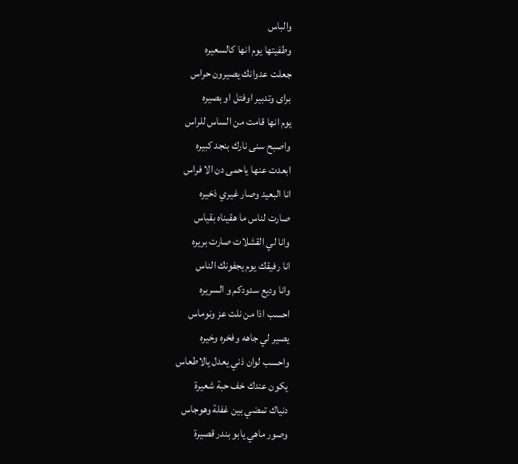والباس
وطفيتها يوم انها كالسعيره
جعلت عدوانك يصيرون حراس
براى وتدبير اوفتل او بصيره
يوم انها قامت من الساس للراس
واصبح سنى نارك بنجد كبيره
ابعدت عنها ياحمى دن الا فراس
انا البعيد وصار غيري ذخيره
صارت لناس ما هقيناه بقياس
وانا لي القشلات صارت بريره
انا رفيقك يوم يجفونك الناس
وانا وديع سدودكم و السريره
احسب اذا من نلت عز ونوماس
يصير لي جاهه وفخره وخيره
واحسب لوان ذني يعدل يالاطعاس
يكون عندك خف حبة شعيرة
دنياك تمضي بين غفلة وهوجاس
وصور ماهي يابو بندر قصيرة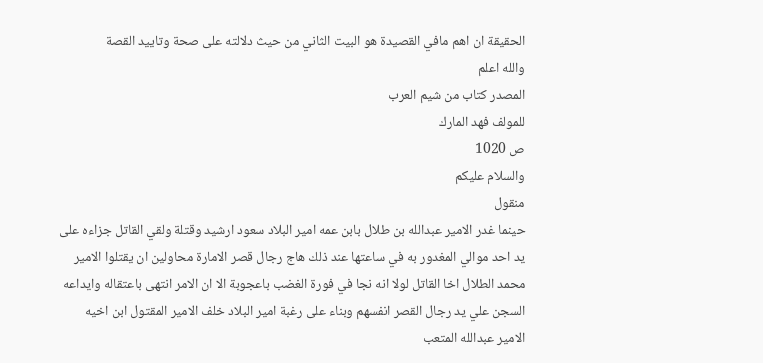الحقيقة ان اهم مافي القصيدة هو البيت الثاني من حيث دلالته على صحة وتاييد القصة
والله اعلم
المصدر كتاب من شيم العرب
للمولف فهد المارك
ص 1020
والسلام عليكم
منقول
حينما غدر الامير عبدالله بن طلال بابن عمه امير البلاد سعود ارشيد وقتلة ولقي القاتل جزاءه على
يد احد موالي المغدور به في ساعتها عند ذلك هاج رجال قصر الامارة محاولين ان يقتلوا الامير
محمد الطلال اخا القاتل لولا انه نجا في فورة الغضب باعجوبة الا ان الامر انتهى باعتقاله وايداعه
السجن علي يد رجال القصر انفسهم وبناء على رغبة امير البلاد خلف الامير المقتول ابن اخيه
الامير عبدالله المتعب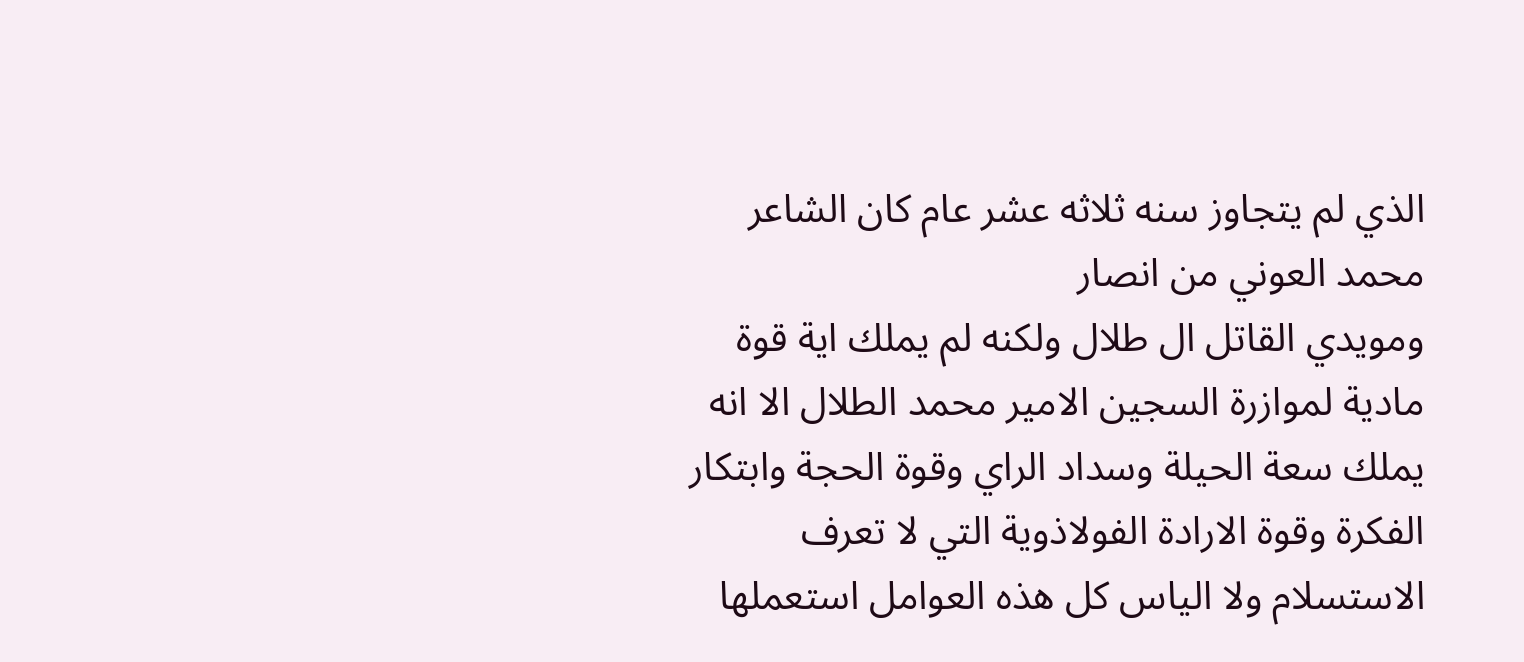الذي لم يتجاوز سنه ثلاثه عشر عام كان الشاعر محمد العوني من انصار
ومويدي القاتل ال طلال ولكنه لم يملك اية قوة مادية لموازرة السجين الامير محمد الطلال الا انه
يملك سعة الحيلة وسداد الراي وقوة الحجة وابتكار الفكرة وقوة الارادة الفولاذوية التي لا تعرف
الاستسلام ولا الياس كل هذه العوامل استعملها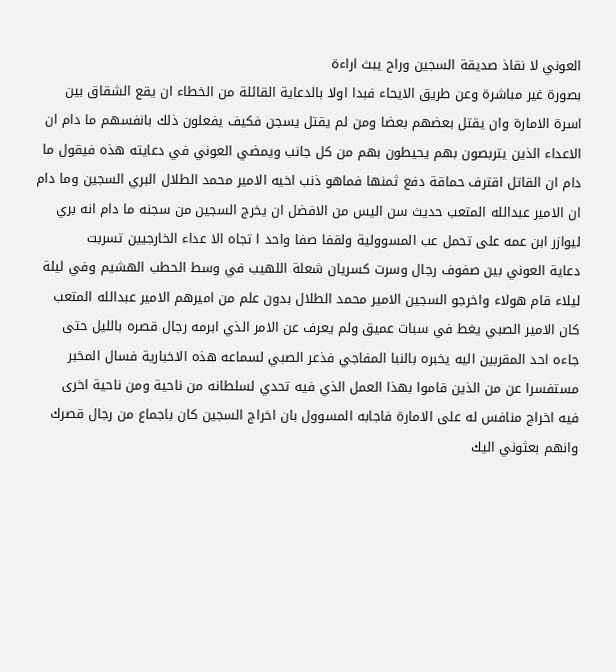العوني لا نقاذ صديقة السجين وراح يبث اراءة
بصورة غير مباشرة وعن طريق الايحاء فبدا اولا بالدعاية القائلة من الخطاء ان يقع الشقاق بين
اسرة الامارة وان يقتل بعضهم بعضا ومن لم يقتل يسجن فكيف يفعلون ذلك بانفسهم ما دام ان
الاعداء الذين يتربصون بهم يحيطون بهم من كل جانب ويمضي العوني في دعايته هذه فيقول ما
دام ان القاتل اقترف حماقة دفع ثمنها فماهو ذنب اخيه الامير محمد الطلال البري السجين وما دام
ان الامير عبدالله المتعب حديث سن اليس من الافضل ان يخرج السجين من سجنه ما دام انه بري
ليوازر ابن عمه على تحمل عب المسوولية ولقفا صفا واحد ا تجاه الا عداء الخارجيين تسربت
دعاية العوني بين صفوف رجال وسرت كسريان شعلة اللهيب في وسط الحطب الهشيم وفي ليلة
ليلاء قام هولاء واخرجو السجين الامير محمد الطلال بدون علم من اميرهم الامير عبدالله المتعب
كان الامير الصبي يغط في سبات عميق ولم يعرف عن الامر الذي ابرمه رجال قصره بالليل حتى
جاءه احد المقربين اليه يخبره بالنبا المفاجي فذعر الصبي لسماعه هذه الاخبارية فسال المخبر
مستفسرا عن من الذين قاموا بهذا العمل الذي فيه تحدي لسلطانه من ناحية ومن ناحية اخرى
فيه اخراج منافس له على الامارة فاجابه المسوول بان اخراج السجين كان باجماع من رجال قصرك
وانهم بعثوني اليك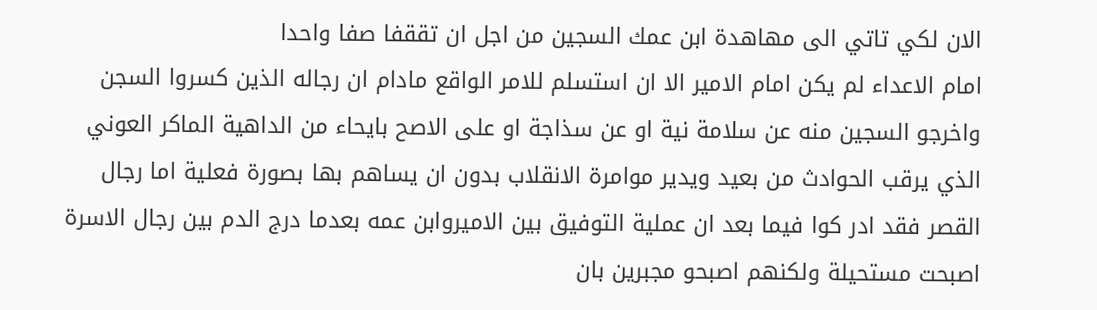الان لكي تاتي الى مهاهدة ابن عمك السجين من اجل ان تققفا صفا واحدا
امام الاعداء لم يكن امام الامير الا ان استسلم للامر الواقع مادام ان رجاله الذين كسروا السجن
واخرجو السجين منه عن سلامة نية او عن سذاجة او على الاصح بايحاء من الداهية الماكر العوني
الذي يرقب الحوادث من بعيد ويدير موامرة الانقلاب بدون ان يساهم بها بصورة فعلية اما رجال
القصر فقد ادر كوا فيما بعد ان عملية التوفيق بين الاميروابن عمه بعدما درج الدم بين رجال الاسرة
اصبحت مستحيلة ولكنهم اصبحو مجبرين بان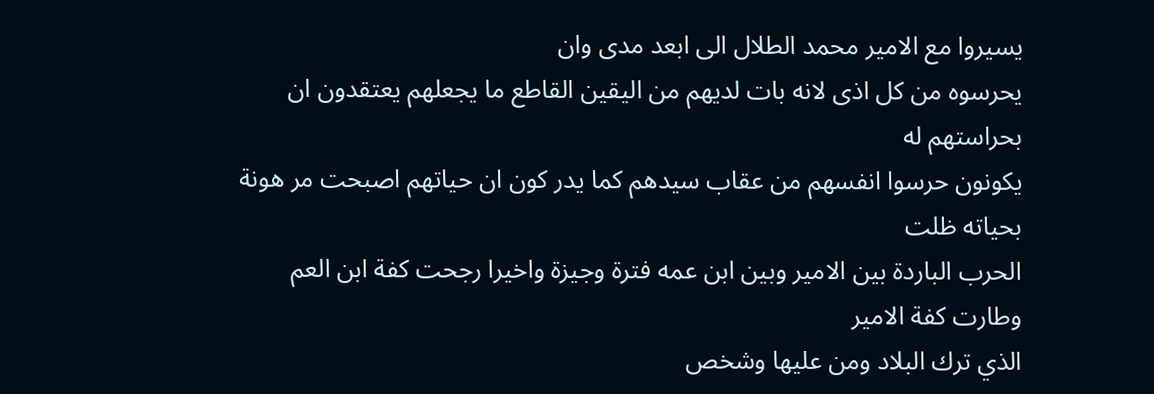يسيروا مع الامير محمد الطلال الى ابعد مدى وان
يحرسوه من كل اذى لانه بات لديهم من اليقين القاطع ما يجعلهم يعتقدون ان بحراستهم له
يكونون حرسوا انفسهم من عقاب سيدهم كما يدر كون ان حياتهم اصبحت مر هونة بحياته ظلت
الحرب الباردة بين الامير وبين ابن عمه فترة وجيزة واخيرا رجحت كفة ابن العم وطارت كفة الامير
الذي ترك البلاد ومن عليها وشخص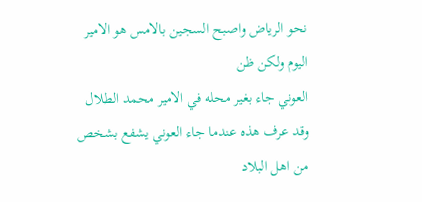نحو الرياض واصبح السجين بالامس هو الامير اليوم ولكن ظن
العوني جاء بغير محله في الامير محمد الطلال وقد عرف هذه عندما جاء العوني يشفع بشخص
من اهل البلاد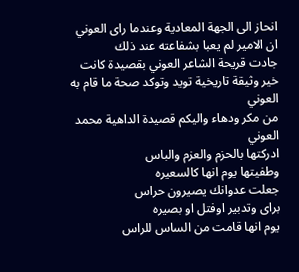انحاز الى الجهة المعادية وعندما راى العوني ان الامير لم يعبا بشفاعته عند ذلك
جادت قريحة الشاعر العوني بقصيدة كانت خير وثيقة تاريخية تويد وتوكد صحة ما قام به العوني
من مكر ودهاء واليكم قصيدة الداهية محمد العوني
ادركتها بالحزم والعزم والباس
وطفيتها يوم انها كالسعيره
جعلت عدوانك يصيرون حراس
براى وتدبير اوفتل او بصيره
يوم انها قامت من الساس للراس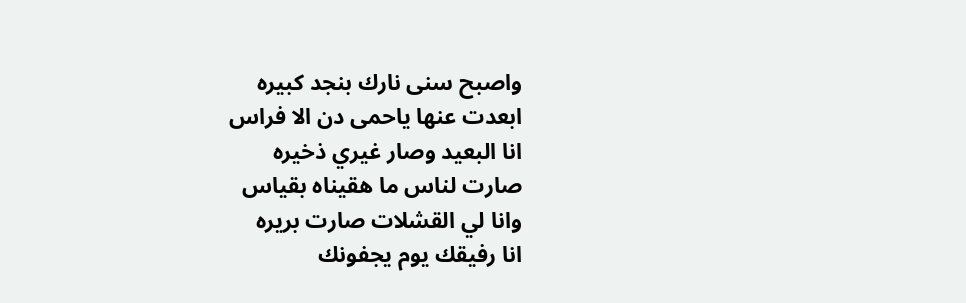واصبح سنى نارك بنجد كبيره
ابعدت عنها ياحمى دن الا فراس
انا البعيد وصار غيري ذخيره
صارت لناس ما هقيناه بقياس
وانا لي القشلات صارت بريره
انا رفيقك يوم يجفونك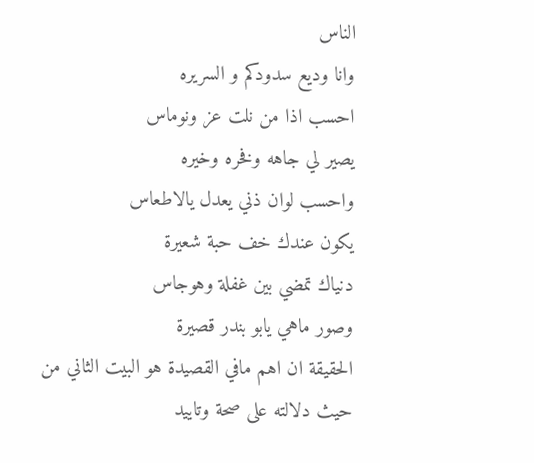الناس
وانا وديع سدودكم و السريره
احسب اذا من نلت عز ونوماس
يصير لي جاهه وفخره وخيره
واحسب لوان ذني يعدل يالاطعاس
يكون عندك خف حبة شعيرة
دنياك تمضي بين غفلة وهوجاس
وصور ماهي يابو بندر قصيرة
الحقيقة ان اهم مافي القصيدة هو البيت الثاني من حيث دلالته على صحة وتاييد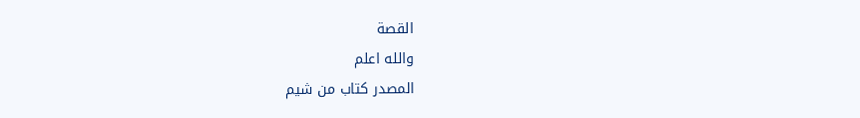القصة
والله اعلم
المصدر كتاب من شيم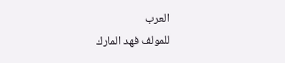العرب
للمولف فهد المارك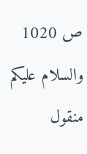ص 1020
والسلام عليكم
منقول